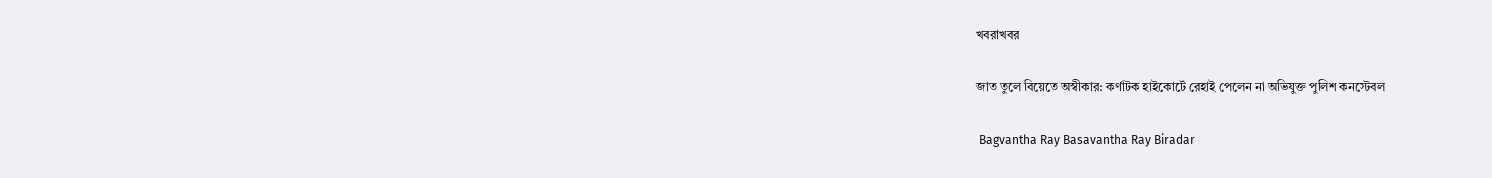খবরাখবর

জাত তুলে বিয়েতে অস্বীকার: কর্ণাটক হাইকোর্টে রেহাই পেলেন না অভিযুক্ত পুলিশ কনস্টেবল

 Bagvantha Ray Basavantha Ray Biradar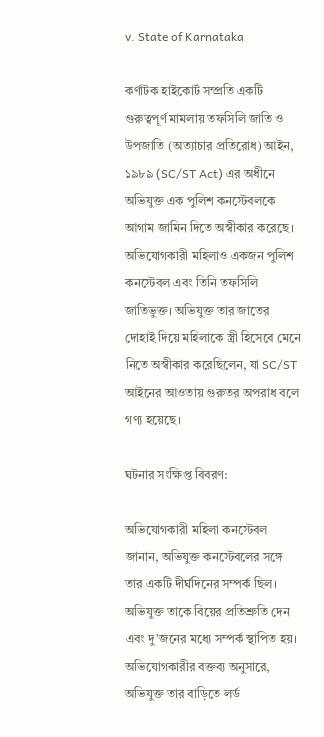v. State of Karnataka

কর্ণাটক হাইকোর্ট সম্প্রতি একটি গুরুত্বপূর্ণ মামলায় তফসিলি জাতি ও উপজাতি (অত্যাচার প্রতিরোধ) আইন, ১৯৮৯ (SC/ST Act) এর অধীনে অভিযুক্ত এক পুলিশ কনস্টেবলকে আগাম জামিন দিতে অস্বীকার করেছে। অভিযোগকারী মহিলাও একজন পুলিশ কনস্টেবল এবং তিনি তফসিলি জাতিভুক্ত। অভিযুক্ত তার জাতের দোহাই দিয়ে মহিলাকে স্ত্রী হিসেবে মেনে নিতে অস্বীকার করেছিলেন, যা SC/ST আইনের আওতায় গুরুতর অপরাধ বলে গণ্য হয়েছে।

ঘটনার সংক্ষিপ্ত বিবরণ:

অভিযোগকারী মহিলা কনস্টেবল জানান, অভিযুক্ত কনস্টেবলের সঙ্গে তার একটি দীর্ঘদিনের সম্পর্ক ছিল। অভিযুক্ত তাকে বিয়ের প্রতিশ্রুতি দেন এবং দু’জনের মধ্যে সম্পর্ক স্থাপিত হয়। অভিযোগকারীর বক্তব্য অনুসারে, অভিযুক্ত তার বাড়িতে লর্ড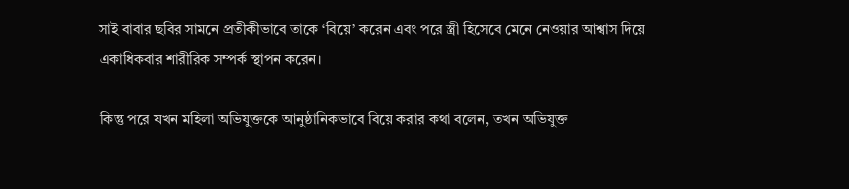সাই বাবার ছবির সামনে প্রতীকীভাবে তাকে ‘বিয়ে’ করেন এবং পরে স্ত্রী হিসেবে মেনে নেওয়ার আশ্বাস দিয়ে একাধিকবার শারীরিক সম্পর্ক স্থাপন করেন।

কিন্তু পরে যখন মহিলা অভিযুক্তকে আনুষ্ঠানিকভাবে বিয়ে করার কথা বলেন, তখন অভিযুক্ত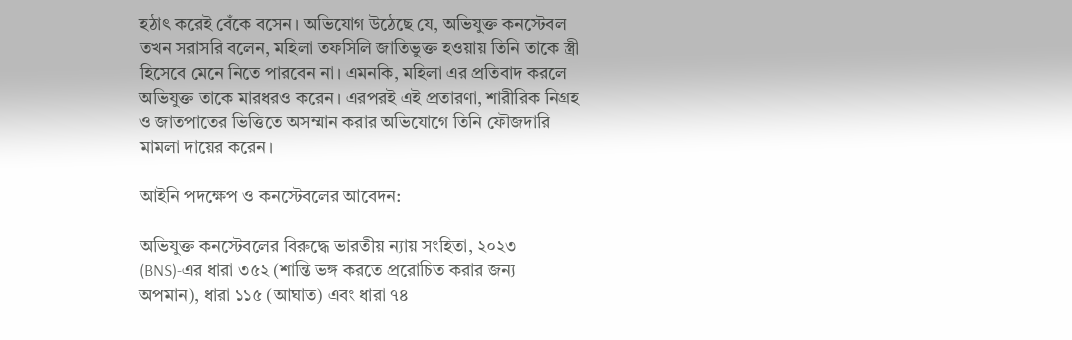হঠাৎ করেই বেঁকে বসেন। অভিযোগ উঠেছে যে, অভিযুক্ত কনস্টেবল তখন সরাসরি বলেন, মহিলা তফসিলি জাতিভুক্ত হওয়ায় তিনি তাকে স্ত্রী হিসেবে মেনে নিতে পারবেন না। এমনকি, মহিলা এর প্রতিবাদ করলে অভিযুক্ত তাকে মারধরও করেন। এরপরই এই প্রতারণা, শারীরিক নিগ্রহ ও জাতপাতের ভিত্তিতে অসম্মান করার অভিযোগে তিনি ফৌজদারি মামলা দায়ের করেন।

আইনি পদক্ষেপ ও কনস্টেবলের আবেদন:

অভিযুক্ত কনস্টেবলের বিরুদ্ধে ভারতীয় ন্যায় সংহিতা, ২০২৩ (BNS)-এর ধারা ৩৫২ (শান্তি ভঙ্গ করতে প্ররোচিত করার জন্য অপমান), ধারা ১১৫ (আঘাত) এবং ধারা ৭৪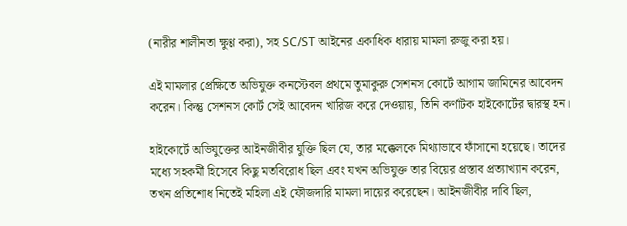(নারীর শালীনতা ক্ষুণ্ণ করা), সহ SC/ST আইনের একাধিক ধারায় মামলা রুজু করা হয়।

এই মামলার প্রেক্ষিতে অভিযুক্ত কনস্টেবল প্রথমে তুমাকুরু সেশনস কোর্টে আগাম জামিনের আবেদন করেন। কিন্তু সেশনস কোর্ট সেই আবেদন খারিজ করে দেওয়ায়, তিনি কর্ণাটক হাইকোর্টের দ্বারস্থ হন।

হাইকোর্টে অভিযুক্তের আইনজীবীর যুক্তি ছিল যে, তার মক্কেলকে মিথ্যাভাবে ফাঁসানো হয়েছে। তাদের মধ্যে সহকর্মী হিসেবে কিছু মতবিরোধ ছিল এবং যখন অভিযুক্ত তার বিয়ের প্রস্তাব প্রত্যাখ্যান করেন, তখন প্রতিশোধ নিতেই মহিলা এই ফৌজদারি মামলা দায়ের করেছেন। আইনজীবীর দাবি ছিল,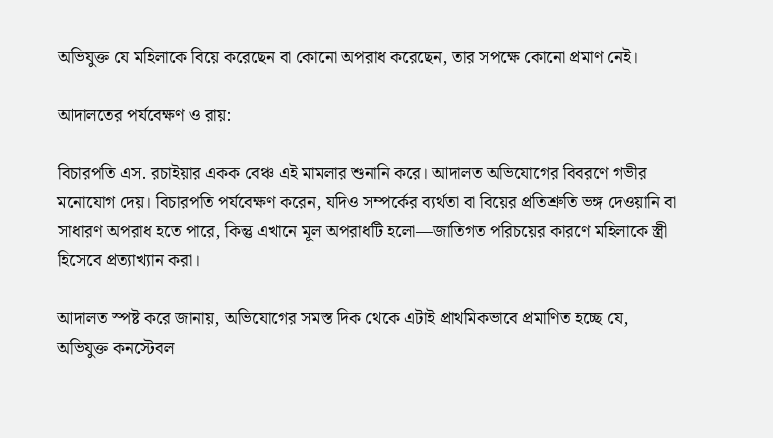অভিযুক্ত যে মহিলাকে বিয়ে করেছেন বা কোনো অপরাধ করেছেন, তার সপক্ষে কোনো প্রমাণ নেই।

আদালতের পর্যবেক্ষণ ও রায়:

বিচারপতি এস. রচাইয়ার একক বেঞ্চ এই মামলার শুনানি করে। আদালত অভিযোগের বিবরণে গভীর মনোযোগ দেয়। বিচারপতি পর্যবেক্ষণ করেন, যদিও সম্পর্কের ব্যর্থতা বা বিয়ের প্রতিশ্রুতি ভঙ্গ দেওয়ানি বা সাধারণ অপরাধ হতে পারে, কিন্তু এখানে মূল অপরাধটি হলো—জাতিগত পরিচয়ের কারণে মহিলাকে স্ত্রী হিসেবে প্রত্যাখ্যান করা।

আদালত স্পষ্ট করে জানায়, অভিযোগের সমস্ত দিক থেকে এটাই প্রাথমিকভাবে প্রমাণিত হচ্ছে যে, অভিযুক্ত কনস্টেবল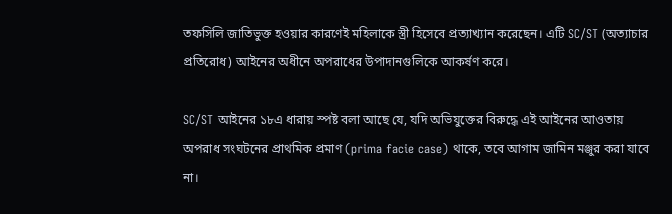তফসিলি জাতিভুক্ত হওয়ার কারণেই মহিলাকে স্ত্রী হিসেবে প্রত্যাখ্যান করেছেন। এটি SC/ST (অত্যাচার প্রতিরোধ) আইনের অধীনে অপরাধের উপাদানগুলিকে আকর্ষণ করে।

SC/ST আইনের ১৮এ ধারায় স্পষ্ট বলা আছে যে, যদি অভিযুক্তের বিরুদ্ধে এই আইনের আওতায় অপরাধ সংঘটনের প্রাথমিক প্রমাণ (prima facie case) থাকে, তবে আগাম জামিন মঞ্জুর করা যাবে না।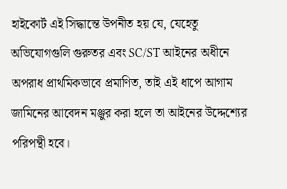হাইকোর্ট এই সিদ্ধান্তে উপনীত হয় যে, যেহেতু অভিযোগগুলি গুরুতর এবং SC/ST আইনের অধীনে অপরাধ প্রাথমিকভাবে প্রমাণিত, তাই এই ধাপে আগাম জামিনের আবেদন মঞ্জুর করা হলে তা আইনের উদ্দেশ্যের পরিপন্থী হবে।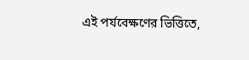এই পর্যবেক্ষণের ভিত্তিতে,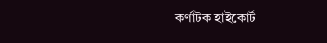কর্ণাটক হাইকোর্ট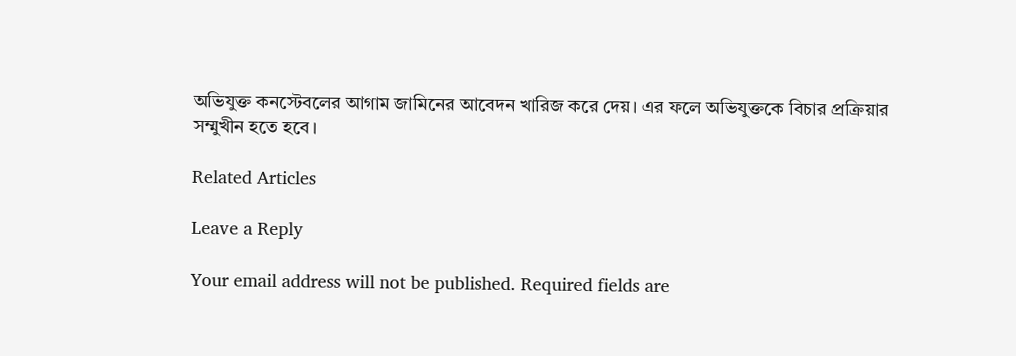অভিযুক্ত কনস্টেবলের আগাম জামিনের আবেদন খারিজ করে দেয়। এর ফলে অভিযুক্তকে বিচার প্রক্রিয়ার সম্মুখীন হতে হবে।

Related Articles

Leave a Reply

Your email address will not be published. Required fields are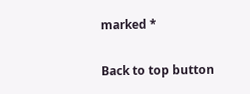marked *

Back to top button